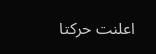اعلنت حركتا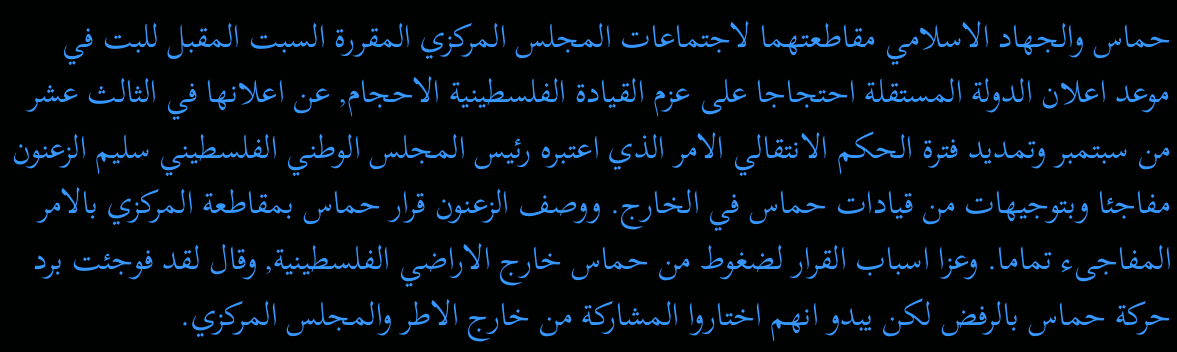حماس والجهاد الاسلامي مقاطعتهما لاجتماعات المجلس المركزي المقررة السبت المقبل للبت في موعد اعلان الدولة المستقلة احتجاجا على عزم القيادة الفلسطينية الاحجام, عن اعلانها في الثالث عشر من سبتمبر وتمديد فترة الحكم الانتقالي الامر الذي اعتبره رئيس المجلس الوطني الفلسطيني سليم الزعنون مفاجئا وبتوجيهات من قيادات حماس في الخارج. ووصف الزعنون قرار حماس بمقاطعة المركزي بالامر المفاجىء تماما. وعزا اسباب القرار لضغوط من حماس خارج الاراضي الفلسطينية, وقال لقد فوجئت برد حركة حماس بالرفض لكن يبدو انهم اختاروا المشاركة من خارج الاطر والمجلس المركزي.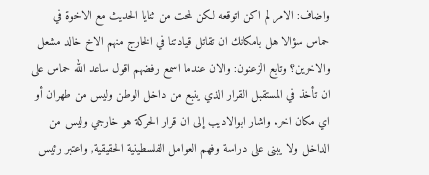واضاف: الامر لم اكن اتوقعه لكن لمحت من ثنايا الحديث مع الاخوة في حماس سؤالا هل بامكانك ان تقاتل قيادتنا في الخارج منهم الاخ خالد مشعل والاخرين؟ وتابع الزعنون: والان عندما اسمع رفضهم اقول ساعد الله حماس على ان تأخذ في المستقبل القرار الذي ينبع من داخل الوطن وليس من طهران أو اي مكان اخر. واشار ابوالاديب إلى ان قرار الحركة هو خارجي وليس من الداخل ولا يبنى على دراسة وفهم العوامل الفلسطينية الحقيقية, واعتبر رئيس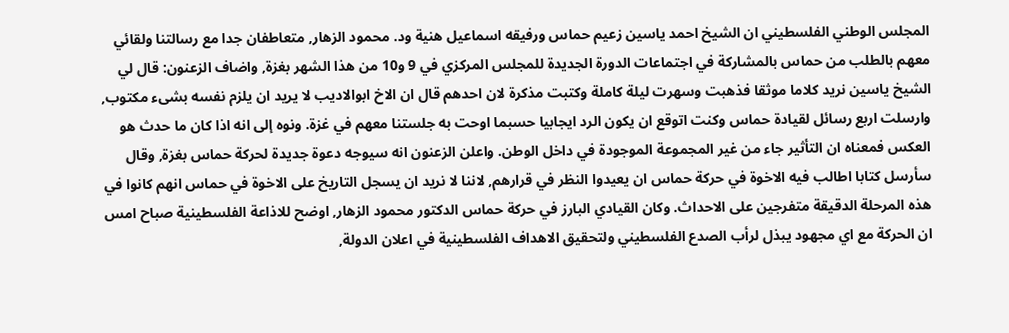المجلس الوطني الفلسطيني ان الشيخ احمد ياسين زعيم حماس ورفيقه اسماعيل هنية ود. محمود الزهار, متعاطفان جدا مع رسالتنا ولقائي معهم بالطلب من حماس بالمشاركة في اجتماعات الدورة الجديدة للمجلس المركزي في 9 و10 من هذا الشهر بغزة, واضاف الزعنون: قال لي الشيخ ياسين نريد كلاما موثقا فذهبت وسهرت ليلة كاملة وكتبت مذكرة لان احدهم قال ان الاخ ابوالاديب لا يريد ان يلزم نفسه بشىء مكتوب, وارسلت اربع رسائل لقيادة حماس وكنت اتوقع ان يكون الرد ايجابيا حسبما اوحت به جلستنا معهم في غزة. ونوه إلى انه اذا كان ما حدث هو العكس فمعناه ان التأثير جاء من غير المجموعة الموجودة في داخل الوطن. واعلن الزعنون انه سيوجه دعوة جديدة لحركة حماس بغزة, وقال سأرسل كتابا اطالب فيه الاخوة في حركة حماس ان يعيدوا النظر في قرارهم, لاننا لا نريد ان يسجل التاريخ على الاخوة في حماس انهم كانوا في هذه المرحلة الدقيقة متفرجين على الاحداث. وكان القيادي البارز في حركة حماس الدكتور محمود الزهار, اوضح للاذاعة الفلسطينية صباح امس ان الحركة مع اي مجهود يبذل لرأب الصدع الفلسطيني ولتحقيق الاهداف الفلسطينية في اعلان الدولة,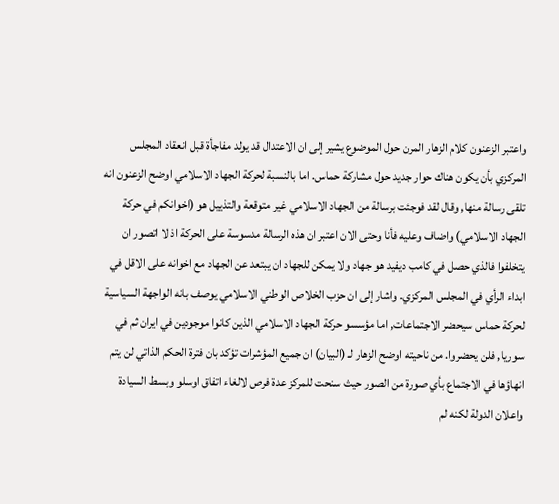واعتبر الزعنون كلام الزهار المرن حول الموضوع يشير إلى ان الاعتدال قد يولد مفاجأة قبل انعقاد المجلس المركزي بأن يكون هناك حوار جديد حول مشاركة حماس. اما بالنسبة لحركة الجهاد الاسلامي اوضح الزعنون انه تلقى رسالة منها, وقال لقد فوجئت برسالة من الجهاد الاسلامي غير متوقعة والتذييل هو (اخوانكم في حركة الجهاد الاسلامي) واضاف وعليه فأنا وحتى الان اعتبر ان هذه الرسالة مدسوسة على الحركة اذ لا اتصور ان يتخلفوا فالذي حصل في كامب ديفيد هو جهاد ولا يمكن للجهاد ان يبتعد عن الجهاد مع اخوانه على الاقل في ابداء الرأي في المجلس المركزي. واشار إلى ان حزب الخلاص الوطني الاسلامي يوصف بانه الواجهة السياسية لحركة حماس سيحضر الاجتماعات, اما مؤسسو حركة الجهاد الاسلامي الذين كانوا موجودين في ايران ثم في سوريا, فلن يحضروا. من ناحيته اوضح الزهار لـ (البيان) ان جميع المؤشرات تؤكد بان فترة الحكم الذاتي لن يتم انهاؤها في الاجتماع بأي صورة من الصور حيث سنحت للمركز عدة فرص لالغاء اتفاق اوسلو وبسط السيادة واعلان الدولة لكنه لم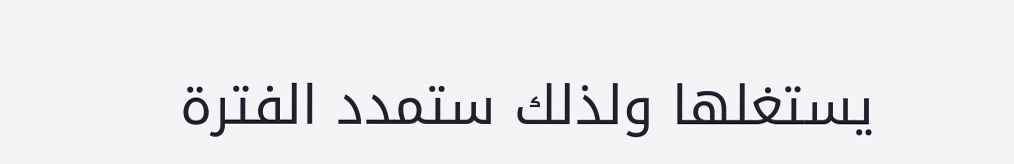يستغلها ولذلك ستمدد الفترة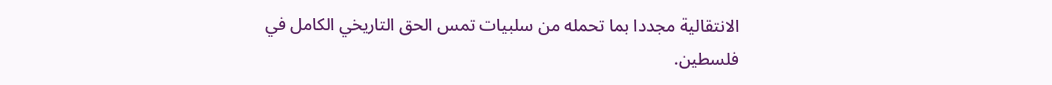الانتقالية مجددا بما تحمله من سلبيات تمس الحق التاريخي الكامل في فلسطين.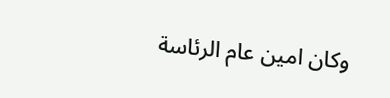وكان امين عام الرئاسة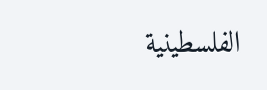الفلسطينية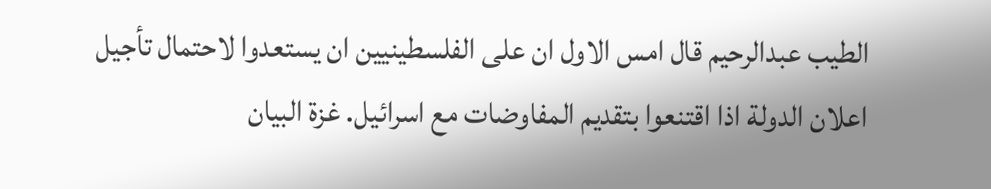الطيب عبدالرحيم قال امس الاول ان على الفلسطينيين ان يستعدوا لاحتمال تأجيل اعلان الدولة اذا اقتنعوا بتقديم المفاوضات مع اسرائيل. غزة البيان